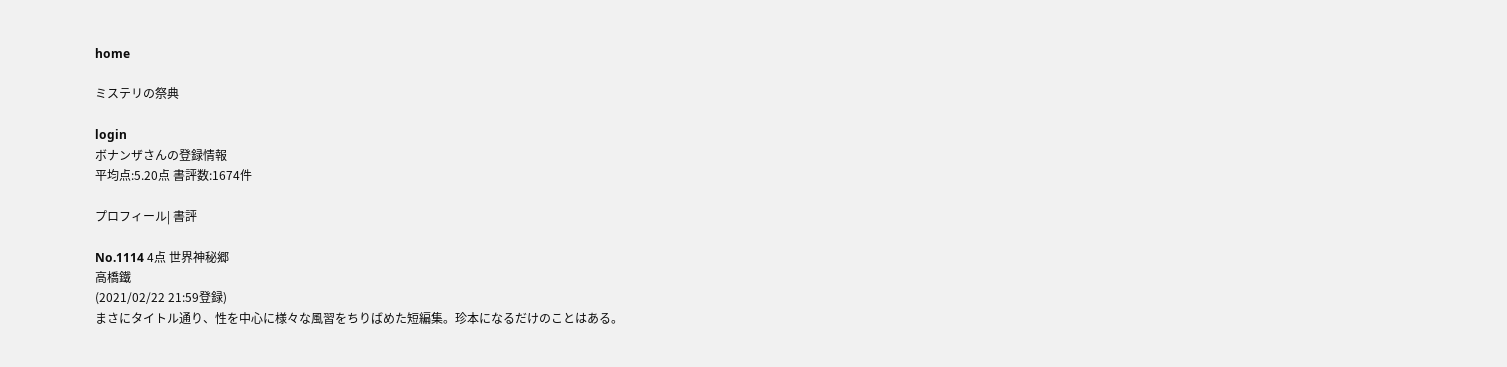home

ミステリの祭典

login
ボナンザさんの登録情報
平均点:5.20点 書評数:1674件

プロフィール| 書評

No.1114 4点 世界神秘郷
高橋鐵
(2021/02/22 21:59登録)
まさにタイトル通り、性を中心に様々な風習をちりばめた短編集。珍本になるだけのことはある。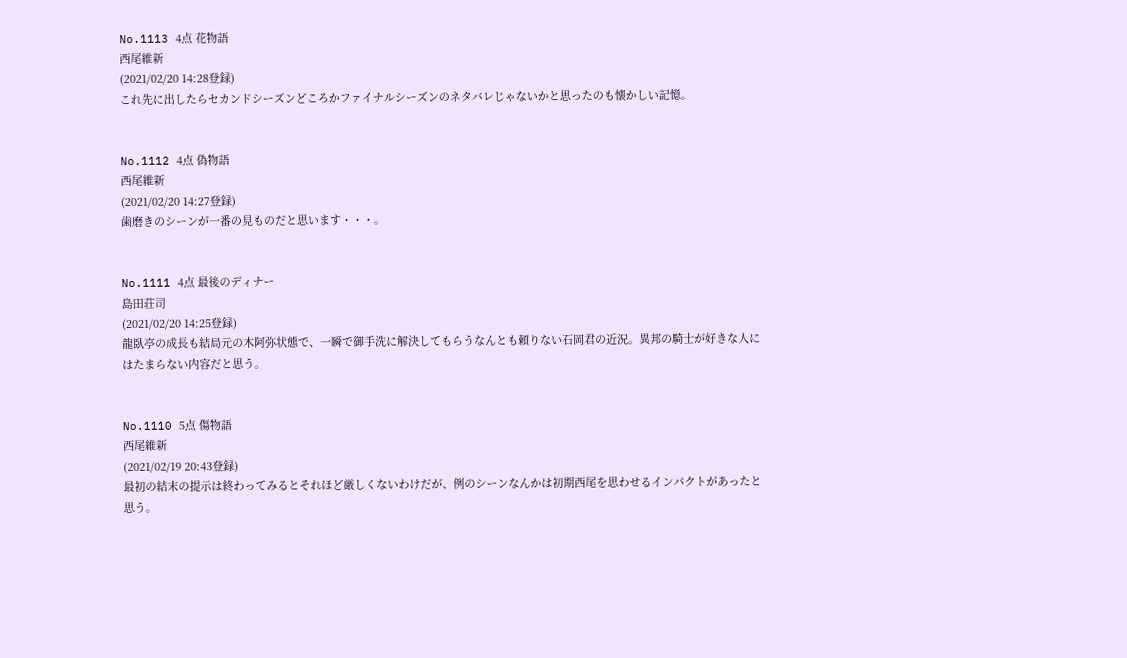No.1113 4点 花物語
西尾維新
(2021/02/20 14:28登録)
これ先に出したらセカンドシーズンどころかファイナルシーズンのネタバレじゃないかと思ったのも懐かしい記憶。


No.1112 4点 偽物語
西尾維新
(2021/02/20 14:27登録)
歯磨きのシーンが一番の見ものだと思います・・・。


No.1111 4点 最後のディナー
島田荘司
(2021/02/20 14:25登録)
龍臥亭の成長も結局元の木阿弥状態で、一瞬で御手洗に解決してもらうなんとも頼りない石岡君の近況。異邦の騎士が好きな人にはたまらない内容だと思う。


No.1110 5点 傷物語
西尾維新
(2021/02/19 20:43登録)
最初の結末の提示は終わってみるとそれほど厳しくないわけだが、例のシーンなんかは初期西尾を思わせるインパクトがあったと思う。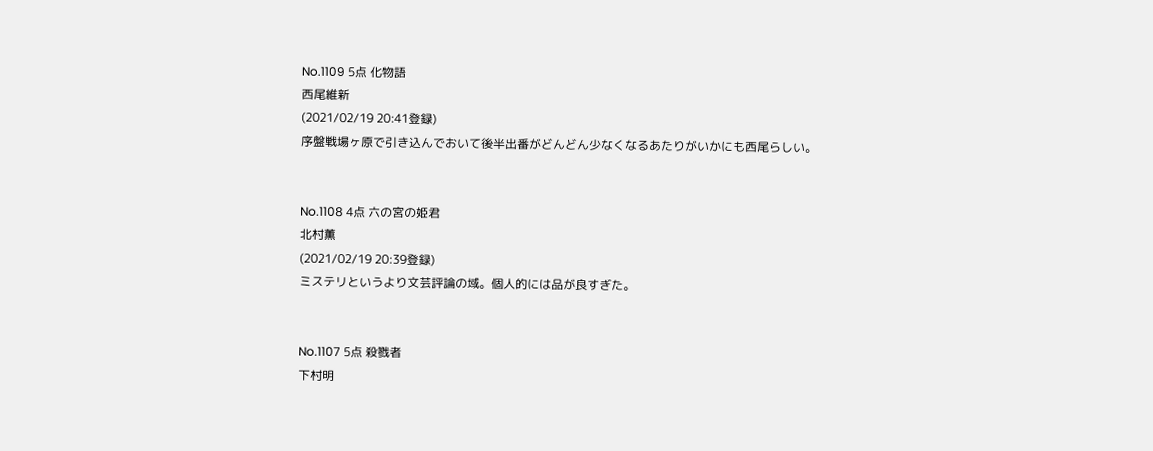No.1109 5点 化物語
西尾維新
(2021/02/19 20:41登録)
序盤戦場ヶ原で引き込んでおいて後半出番がどんどん少なくなるあたりがいかにも西尾らしい。


No.1108 4点 六の宮の姫君
北村薫
(2021/02/19 20:39登録)
ミステリというより文芸評論の域。個人的には品が良すぎた。


No.1107 5点 殺戮者
下村明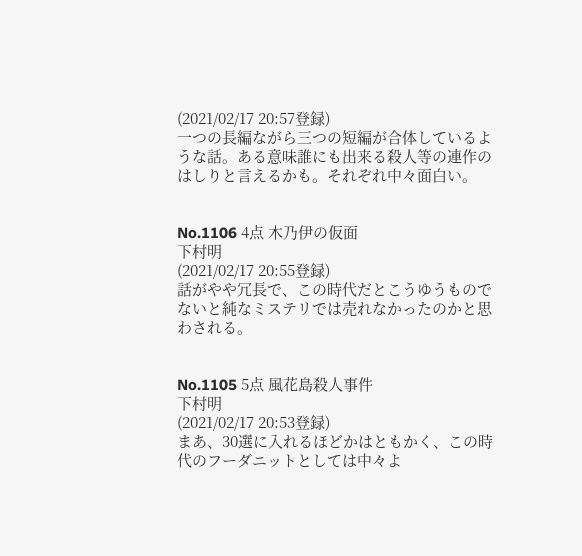(2021/02/17 20:57登録)
一つの長編ながら三つの短編が合体しているような話。ある意味誰にも出来る殺人等の連作のはしりと言えるかも。それぞれ中々面白い。


No.1106 4点 木乃伊の仮面
下村明
(2021/02/17 20:55登録)
話がやや冗長で、この時代だとこうゆうものでないと純なミステリでは売れなかったのかと思わされる。


No.1105 5点 風花島殺人事件
下村明
(2021/02/17 20:53登録)
まあ、30選に入れるほどかはともかく、この時代のフーダニットとしては中々よ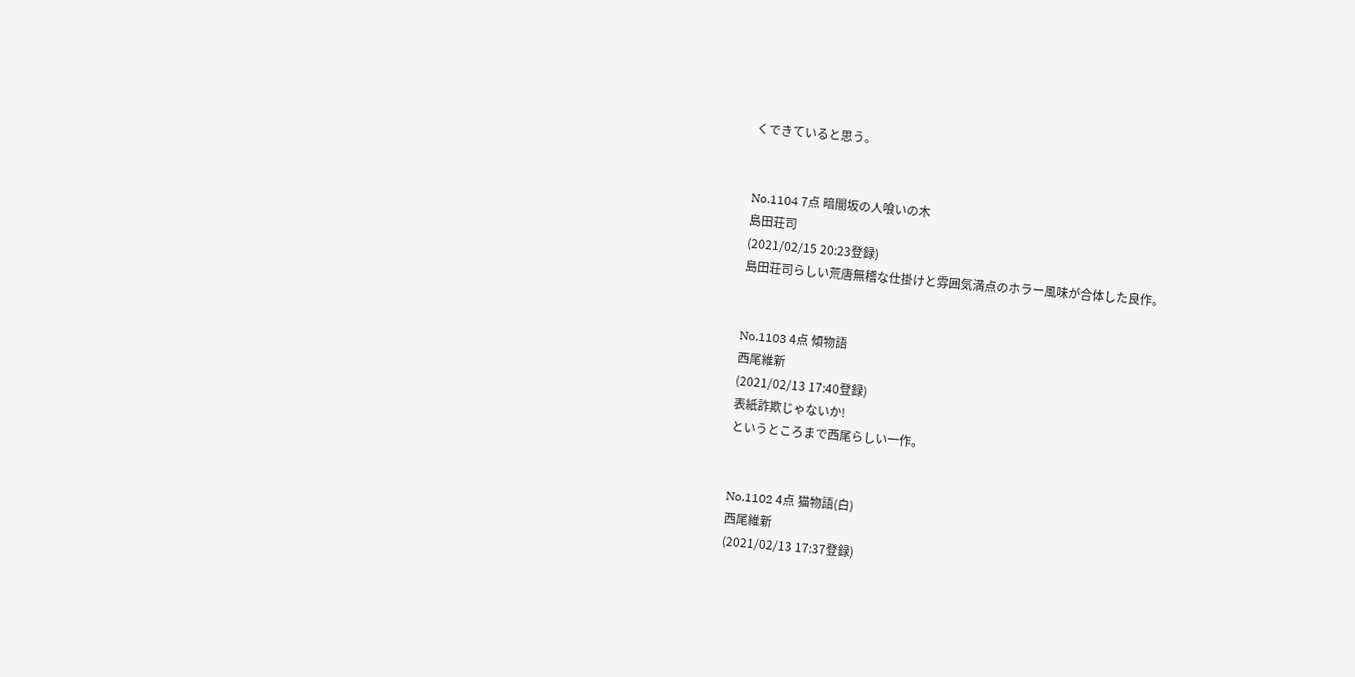くできていると思う。


No.1104 7点 暗闇坂の人喰いの木
島田荘司
(2021/02/15 20:23登録)
島田荘司らしい荒唐無稽な仕掛けと雰囲気満点のホラー風味が合体した良作。


No.1103 4点 傾物語
西尾維新
(2021/02/13 17:40登録)
表紙詐欺じゃないか!
というところまで西尾らしい一作。


No.1102 4点 猫物語(白)
西尾維新
(2021/02/13 17:37登録)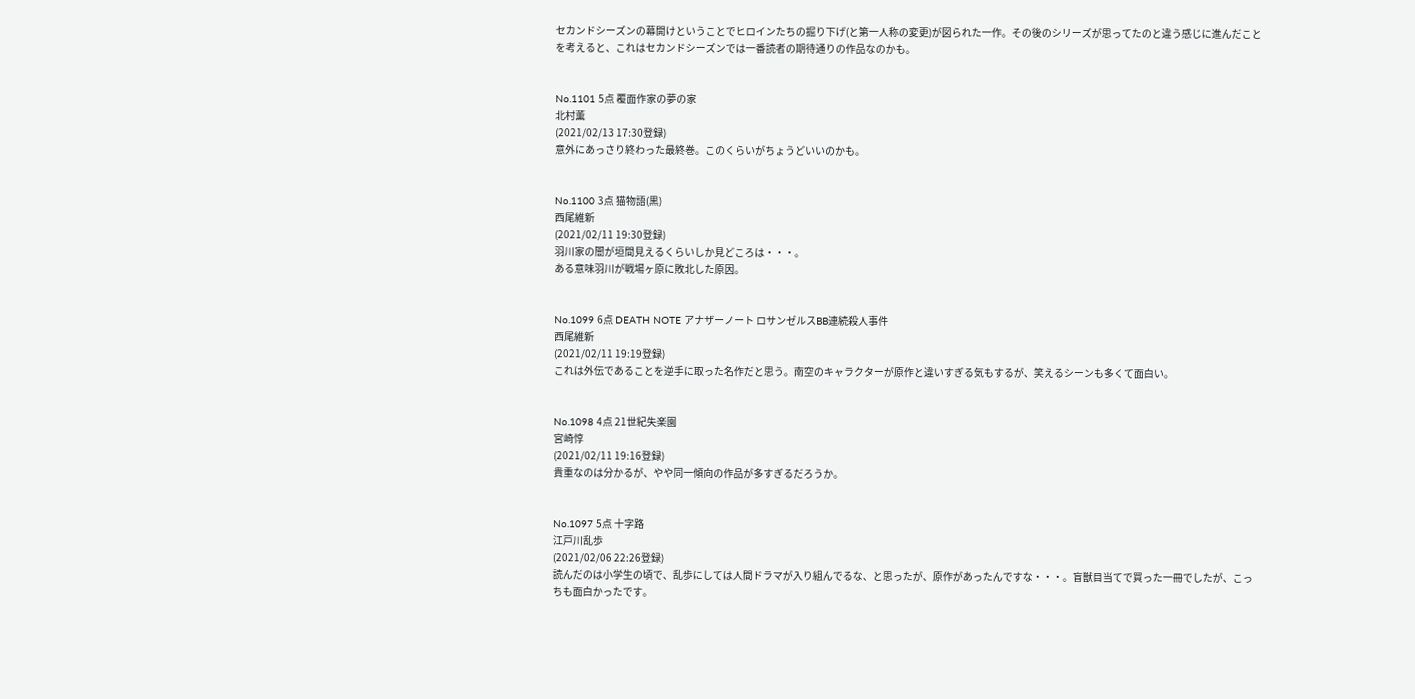セカンドシーズンの幕開けということでヒロインたちの掘り下げ(と第一人称の変更)が図られた一作。その後のシリーズが思ってたのと違う感じに進んだことを考えると、これはセカンドシーズンでは一番読者の期待通りの作品なのかも。


No.1101 5点 覆面作家の夢の家
北村薫
(2021/02/13 17:30登録)
意外にあっさり終わった最終巻。このくらいがちょうどいいのかも。


No.1100 3点 猫物語(黒)
西尾維新
(2021/02/11 19:30登録)
羽川家の闇が垣間見えるくらいしか見どころは・・・。
ある意味羽川が戦場ヶ原に敗北した原因。


No.1099 6点 DEATH NOTE アナザーノート ロサンゼルスBB連続殺人事件
西尾維新
(2021/02/11 19:19登録)
これは外伝であることを逆手に取った名作だと思う。南空のキャラクターが原作と違いすぎる気もするが、笑えるシーンも多くて面白い。


No.1098 4点 21世紀失楽園
宮崎惇
(2021/02/11 19:16登録)
貴重なのは分かるが、やや同一傾向の作品が多すぎるだろうか。


No.1097 5点 十字路
江戸川乱歩
(2021/02/06 22:26登録)
読んだのは小学生の頃で、乱歩にしては人間ドラマが入り組んでるな、と思ったが、原作があったんですな・・・。盲獣目当てで買った一冊でしたが、こっちも面白かったです。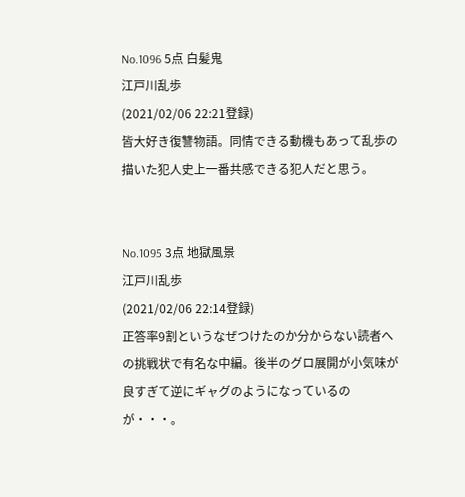No.1096 5点 白髪鬼
江戸川乱歩
(2021/02/06 22:21登録)
皆大好き復讐物語。同情できる動機もあって乱歩の描いた犯人史上一番共感できる犯人だと思う。


No.1095 3点 地獄風景
江戸川乱歩
(2021/02/06 22:14登録)
正答率9割というなぜつけたのか分からない読者への挑戦状で有名な中編。後半のグロ展開が小気味が良すぎて逆にギャグのようになっているのが・・・。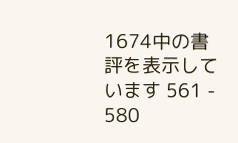1674中の書評を表示しています 561 - 580